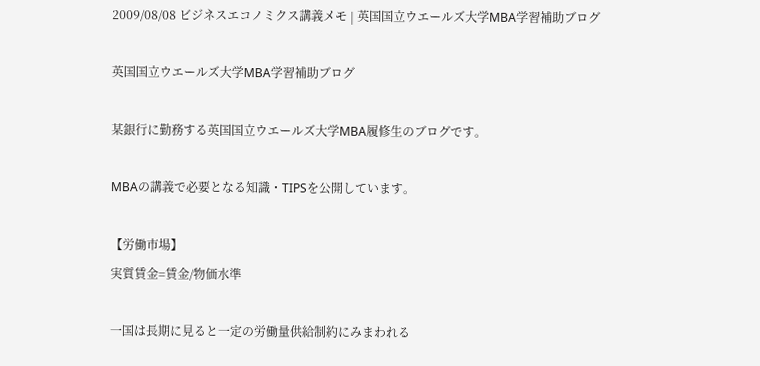2009/08/08 ビジネスエコノミクス講義メモ | 英国国立ウエールズ大学MBA学習補助ブログ

英国国立ウエールズ大学MBA学習補助ブログ

某銀行に勤務する英国国立ウエールズ大学MBA履修生のブログです。

MBAの講義で必要となる知識・TIPSを公開しています。

【労働市場】
実質賃金=賃金/物価水準

一国は長期に見ると一定の労働量供給制約にみまわれる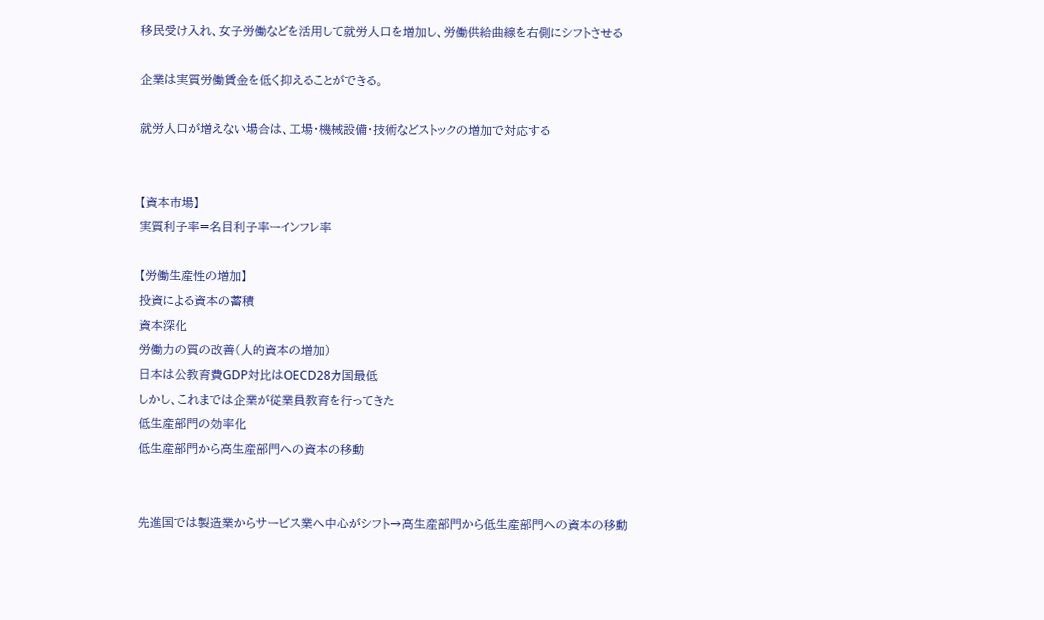移民受け入れ、女子労働などを活用して就労人口を増加し、労働供給曲線を右側にシフトさせる

企業は実質労働賃金を低く抑えることができる。

就労人口が増えない場合は、工場・機械設備・技術などストックの増加で対応する


【資本市場】
実質利子率=名目利子率ーインフレ率

【労働生産性の増加】
投資による資本の蓄積
資本深化
労働力の質の改善(人的資本の増加)
日本は公教育費GDP対比はOECD28カ国最低
しかし、これまでは企業が従業員教育を行ってきた
低生産部門の効率化
低生産部門から高生産部門への資本の移動


先進国では製造業からサービス業へ中心がシフト→高生産部門から低生産部門への資本の移動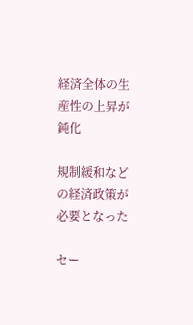経済全体の生産性の上昇が鈍化

規制緩和などの経済政策が必要となった

セー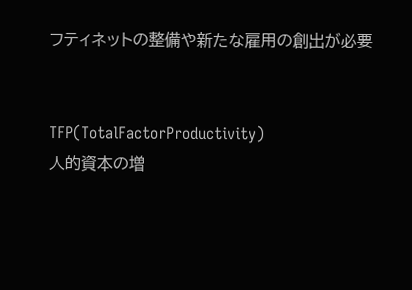フティネットの整備や新たな雇用の創出が必要


TFP(TotalFactorProductivity)
人的資本の増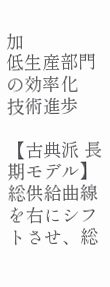加
低生産部門の効率化
技術進歩

【古典派 長期モデル】
総供給曲線を右にシフトさせ、総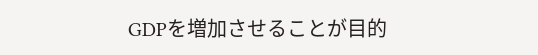GDPを増加させることが目的